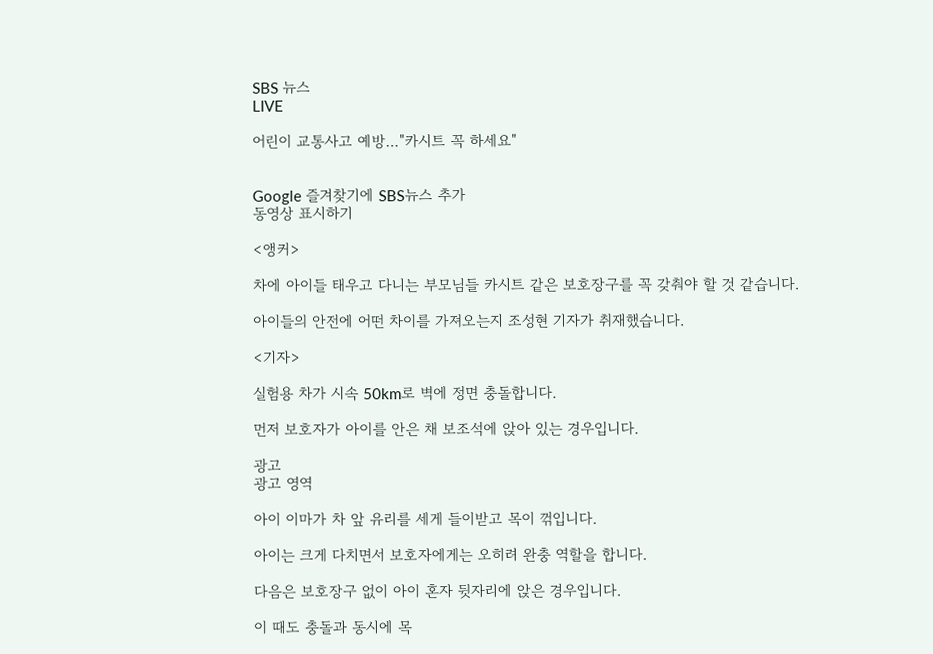SBS 뉴스
LIVE

어린이 교통사고 예방…"카시트 꼭 하세요"


Google 즐겨찾기에 SBS뉴스 추가
동영상 표시하기

<앵커>

차에 아이들 태우고 다니는 부모님들 카시트 같은 보호장구를 꼭 갖춰야 할 것 같습니다.

아이들의 안전에 어떤 차이를 가져오는지 조성현 기자가 취재했습니다.

<기자>

실험용 차가 시속 50km로 벽에 정면 충돌합니다.

먼저 보호자가 아이를 안은 채 보조석에 앉아 있는 경우입니다.

광고
광고 영역

아이 이마가 차 앞 유리를 세게 들이받고 목이 꺾입니다.

아이는 크게 다치면서 보호자에게는 오히려 완충 역할을 합니다.

다음은 보호장구 없이 아이 혼자 뒷자리에 앉은 경우입니다.

이 때도 충돌과 동시에 목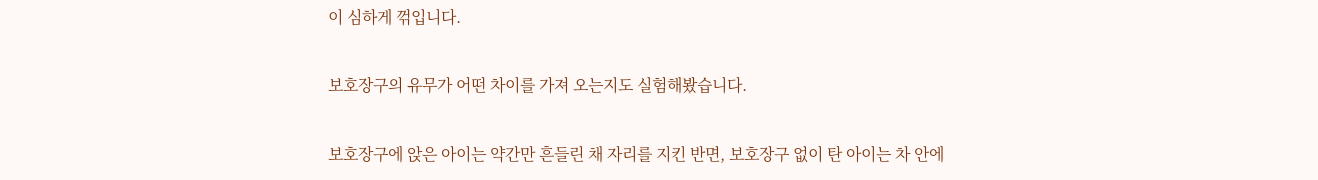이 심하게 꺾입니다.

보호장구의 유무가 어떤 차이를 가져 오는지도 실험해봤습니다.

보호장구에 앉은 아이는 약간만 흔들린 채 자리를 지킨 반면, 보호장구 없이 탄 아이는 차 안에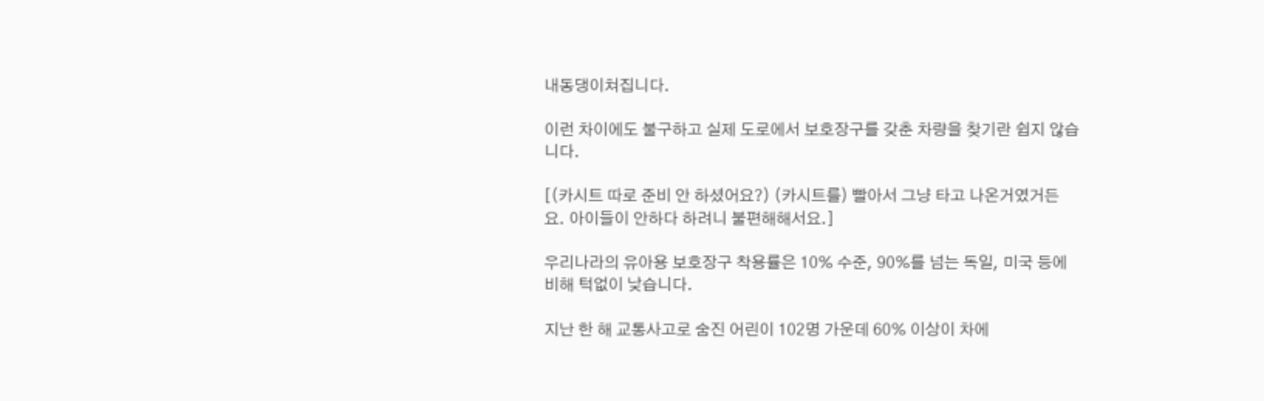내동댕이쳐집니다.

이런 차이에도 불구하고 실제 도로에서 보호장구를 갖춘 차량을 찾기란 쉽지 않습니다.

[(카시트 따로 준비 안 하셨어요?) (카시트를) 빨아서 그냥 타고 나온거였거든요. 아이들이 안하다 하려니 불편해해서요.]

우리나라의 유아용 보호장구 착용률은 10% 수준, 90%를 넘는 독일, 미국 등에 비해 턱없이 낮습니다.

지난 한 해 교통사고로 숨진 어린이 102명 가운데 60% 이상이 차에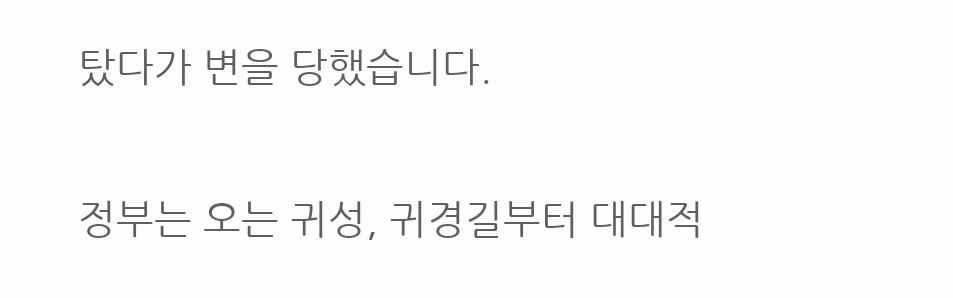탔다가 변을 당했습니다.

정부는 오는 귀성, 귀경길부터 대대적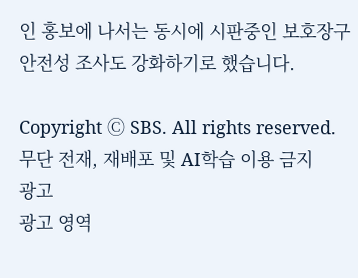인 홍보에 나서는 동시에 시판중인 보호장구 안전성 조사도 강화하기로 했습니다.

Copyright Ⓒ SBS. All rights reserved.
무단 전재, 재배포 및 AI학습 이용 금지
광고
광고 영역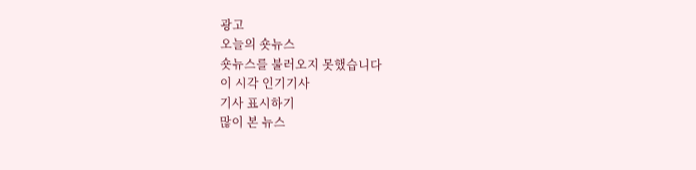광고
오늘의 숏뉴스
숏뉴스를 불러오지 못했습니다
이 시각 인기기사
기사 표시하기
많이 본 뉴스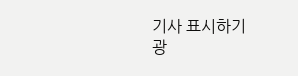기사 표시하기
광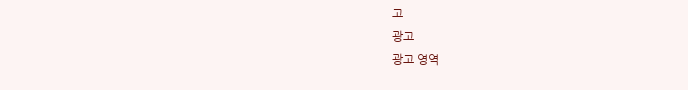고
광고
광고 영역